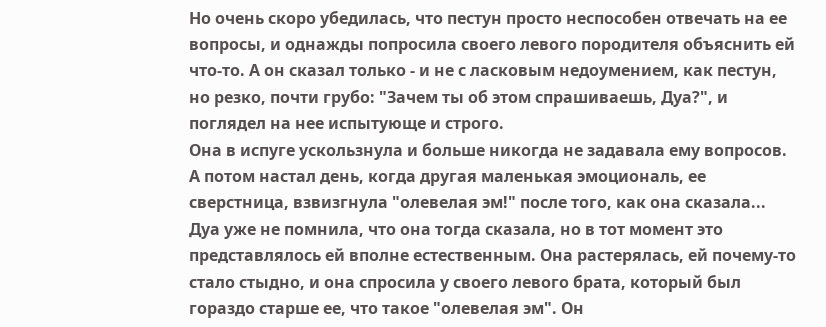Но очень скоро убедилась, что пестун просто неспособен отвечать на ее вопросы, и однажды попросила своего левого породителя объяснить ей что-то. А он сказал только - и не с ласковым недоумением, как пестун, но резко, почти грубо: "Зачем ты об этом спрашиваешь, Дуа?", и поглядел на нее испытующе и строго.
Она в испуге ускользнула и больше никогда не задавала ему вопросов. А потом настал день, когда другая маленькая эмоциональ, ее сверстница, взвизгнула "олевелая эм!" после того, как она сказала... Дуа уже не помнила, что она тогда сказала, но в тот момент это представлялось ей вполне естественным. Она растерялась, ей почему-то стало стыдно, и она спросила у своего левого брата, который был гораздо старше ее, что такое "олевелая эм". Он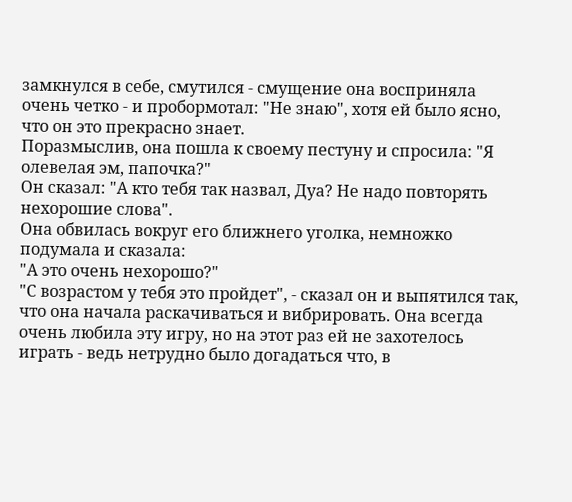замкнулся в себе, смутился - смущение она восприняла очень четко - и пробормотал: "Не знаю", хотя ей было ясно, что он это прекрасно знает.
Поразмыслив, она пошла к своему пестуну и спросила: "Я олевелая эм, папочка?"
Он сказал: "А кто тебя так назвал, Дуа? Не надо повторять нехорошие слова".
Она обвилась вокруг его ближнего уголка, немножко подумала и сказала:
"А это очень нехорошо?"
"С возрастом у тебя это пройдет", - сказал он и выпятился так, что она начала раскачиваться и вибрировать. Она всегда очень любила эту игру, но на этот раз ей не захотелось играть - ведь нетрудно было догадаться что, в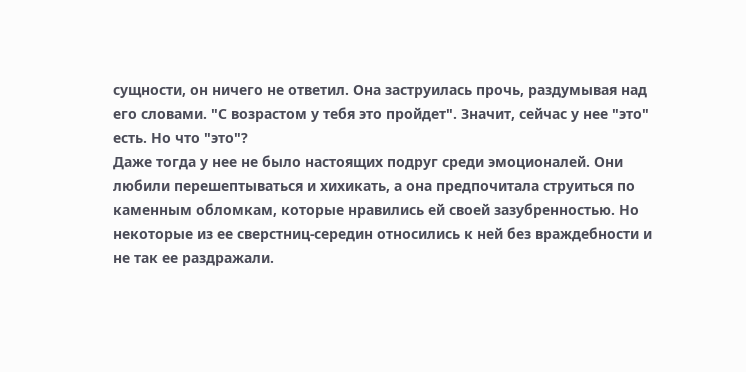сущности, он ничего не ответил. Она заструилась прочь, раздумывая над его словами. "С возрастом у тебя это пройдет". Значит, сейчас у нее "это" есть. Но что "это"?
Даже тогда у нее не было настоящих подруг среди эмоционалей. Они любили перешептываться и хихикать, а она предпочитала струиться по каменным обломкам, которые нравились ей своей зазубренностью. Но некоторые из ее сверстниц-середин относились к ней без враждебности и не так ее раздражали.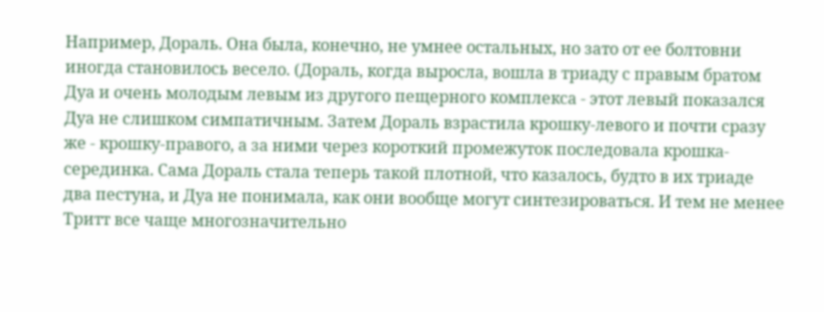Например, Дораль. Она была, конечно, не умнее остальных, но зато от ее болтовни иногда становилось весело. (Дораль, когда выросла, вошла в триаду с правым братом Дуа и очень молодым левым из другого пещерного комплекса - этот левый показался Дуа не слишком симпатичным. Затем Дораль взрастила крошку-левого и почти сразу же - крошку-правого, а за ними через короткий промежуток последовала крошка-серединка. Сама Дораль стала теперь такой плотной, что казалось, будто в их триаде два пестуна, и Дуа не понимала, как они вообще могут синтезироваться. И тем не менее Тритт все чаще многозначительно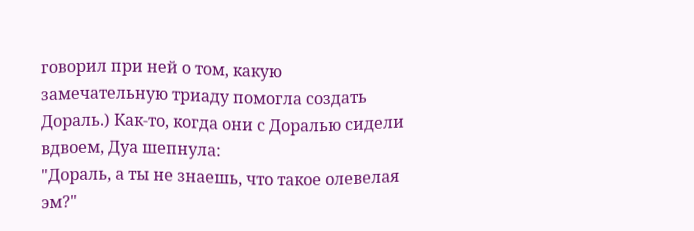говорил при ней о том, какую замечательную триаду помогла создать Дораль.) Как-то, когда они с Доралью сидели вдвоем, Дуа шепнула:
"Дораль, а ты не знаешь, что такое олевелая эм?"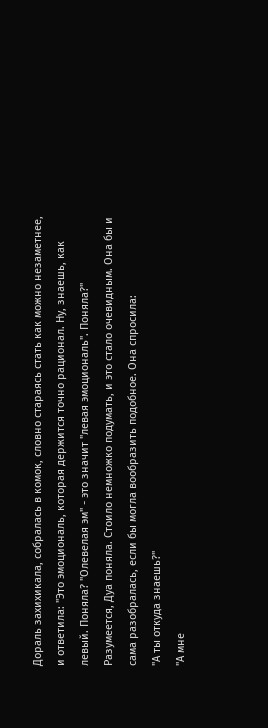Дораль захихикала, собралась в комок, словно стараясь стать как можно незаметнее, и ответила: "Это эмоциональ, которая держится точно рационал. Ну, знаешь, как левый. Поняла? "Олевелая эм" - это значит "левая эмоциональ". Поняла?"
Разумеется, Дуа поняла. Стоило немножко подумать, и это стало очевидным. Она бы и сама разобралась, если бы могла вообразить подобное. Она спросила:
"А ты откуда знаешь?"
"А мне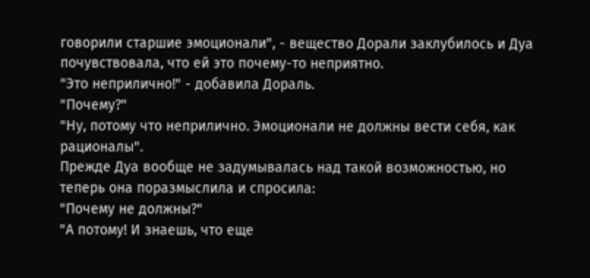говорили старшие эмоционали", - вещество Дорали заклубилось и Дуа почувствовала, что ей это почему-то неприятно.
"Это неприлично!" - добавила Дораль.
"Почему?"
"Ну, потому что неприлично. Эмоционали не должны вести себя, как рационалы".
Прежде Дуа вообще не задумывалась над такой возможностью, но теперь она поразмыслила и спросила:
"Почему не должны?"
"А потому! И знаешь, что еще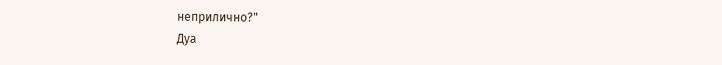неприлично?"
Дуа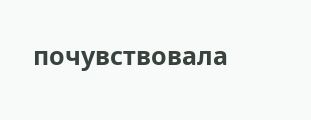почувствовала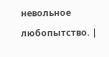невольное любопытство. |